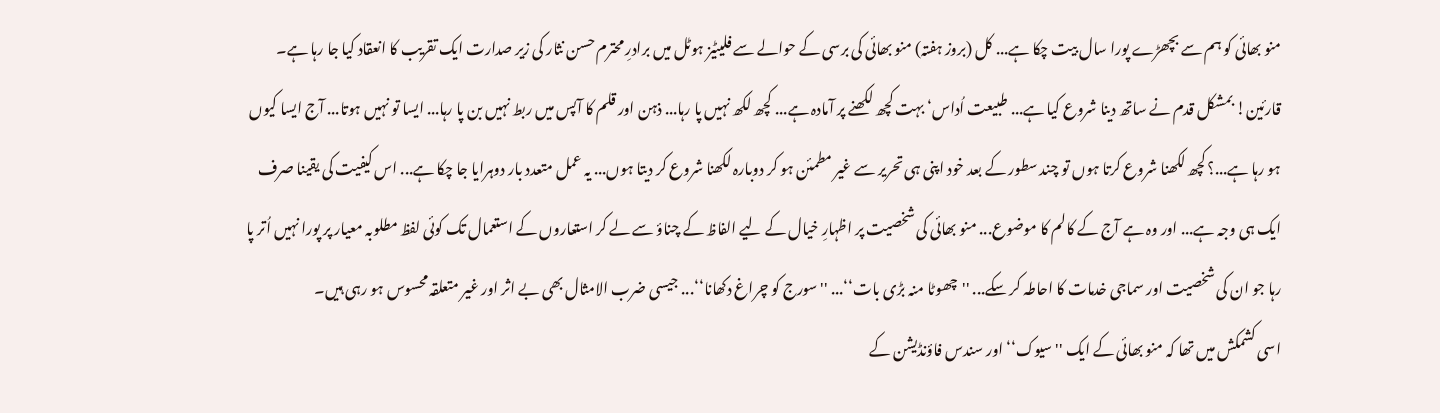منو بھائی کو ہم سے بچھڑے پورا سال بیت چکا ہے... کل (بروز ہفتہ) منو بھائی کی برسی کے حوالے سے فلیٹیز ہوٹل میں برادرِ محترم حسن نثار کی زیر صدارت ایک تقریب کا انعقاد کیا جا رہا ہے۔
قارئین! بمشکل قدم نے ساتھ دینا شروع کیا ہے... طبیعت اُداس‘ بہت کچھ لکھنے پر آمادہ ہے... کچھ لکھ نہیں پا رہا... ذہن اور قلم کا آپس میں ربط نہیں بن پا رہا... ایسا تو نہیں ہوتا... آج ایسا کیوں ہو رہا ہے...؟ کچھ لکھنا شروع کرتا ہوں تو چند سطور کے بعد خود اپنی ہی تحریر سے غیر مطمئن ہو کر دوبارہ لکھنا شروع کر دیتا ہوں... یہ عمل متعدد بار دوہرایا جا چکا ہے... اس کیفیت کی یقینا صرف ایک ہی وجہ ہے... اور وہ ہے آج کے کالم کا موضوع... منو بھائی کی شخصیت پر اظہارِ خیال کے لیے الفاظ کے چناؤ سے لے کر استعاروں کے استعمال تک کوئی لفظ مطلوبہ معیار پر پورا نہیں اُتر پا رہا جو ان کی شخصیت اور سماجی خدمات کا احاطہ کر سکے... ''چھوٹا منہ بڑی بات‘‘... ''سورج کو چراغ دکھانا‘‘... جیسی ضرب الامثال بھی بے اثر اور غیر متعلقہ محسوس ہو رہی ہیں۔
اسی کشمکش میں تھا کہ منو بھائی کے ایک ''سیوک‘‘ اور سندس فاؤنڈیشن کے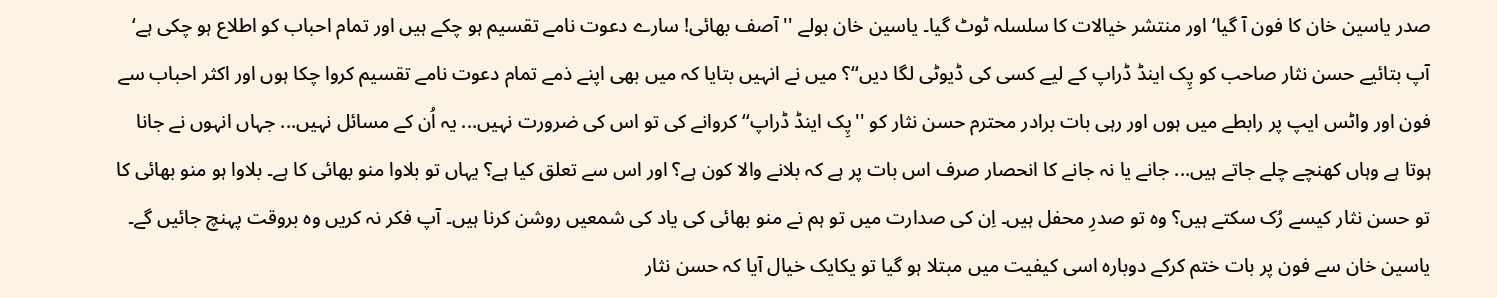صدر یاسین خان کا فون آ گیا‘ اور منتشر خیالات کا سلسلہ ٹوٹ گیا۔ یاسین خان بولے ''آصف بھائی! سارے دعوت نامے تقسیم ہو چکے ہیں اور تمام احباب کو اطلاع ہو چکی ہے‘ آپ بتائیے حسن نثار صاحب کو پِک اینڈ ڈراپ کے لیے کسی کی ڈیوٹی لگا دیں‘‘؟ میں نے انہیں بتایا کہ میں بھی اپنے ذمے تمام دعوت نامے تقسیم کروا چکا ہوں اور اکثر احباب سے فون اور واٹس ایپ پر رابطے میں ہوں اور رہی بات برادر محترم حسن نثار کو ''پِک اینڈ ڈراپ‘‘ کروانے کی تو اس کی ضرورت نہیں... یہ اُن کے مسائل نہیں... جہاں انہوں نے جانا ہوتا ہے وہاں کھنچے چلے جاتے ہیں... جانے یا نہ جانے کا انحصار صرف اس بات پر ہے کہ بلانے والا کون ہے؟ اور اس سے تعلق کیا ہے؟ یہاں تو بلاوا منو بھائی کا ہے۔ بلاوا ہو منو بھائی کا تو حسن نثار کیسے رُک سکتے ہیں؟ وہ تو صدرِ محفل ہیں۔ اِن کی صدارت میں تو ہم نے منو بھائی کی یاد کی شمعیں روشن کرنا ہیں۔ آپ فکر نہ کریں وہ بروقت پہنچ جائیں گے۔ یاسین خان سے فون پر بات ختم کرکے دوبارہ اسی کیفیت میں مبتلا ہو گیا تو یکایک خیال آیا کہ حسن نثار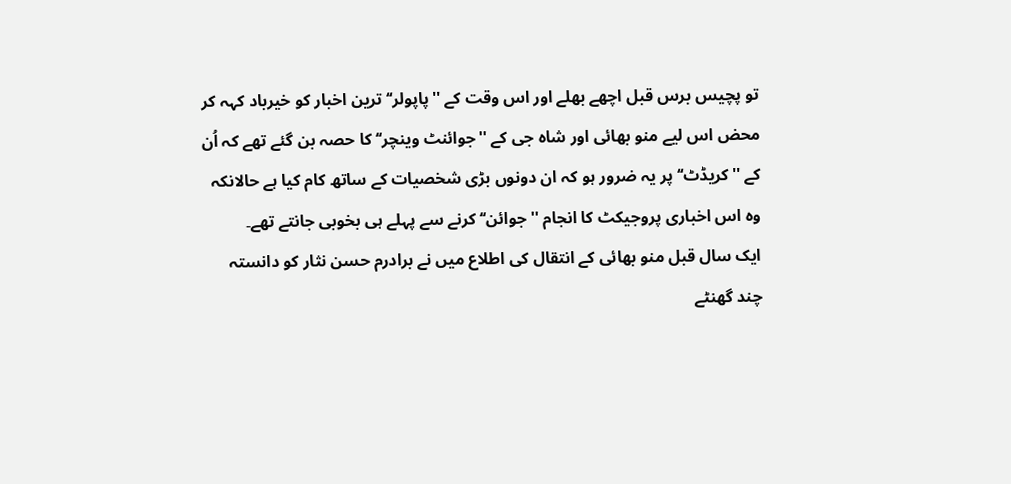تو پچیس برس قبل اچھے بھلے اور اس وقت کے ''پاپولر‘‘ ترین اخبار کو خیرباد کہہ کر محض اس لیے منو بھائی اور شاہ جی کے ''جوائنٹ وینچر‘‘ کا حصہ بن گئے تھے کہ اُن کے ''کریڈٹ‘‘ پر یہ ضرور ہو کہ ان دونوں بڑی شخصیات کے ساتھ کام کیا ہے حالانکہ وہ اس اخباری پروجیکٹ کا انجام ''جوائن‘‘ کرنے سے پہلے ہی بخوبی جانتے تھے۔
ایک سال قبل منو بھائی کے انتقال کی اطلاع میں نے برادرم حسن نثار کو دانستہ چند گھنٹے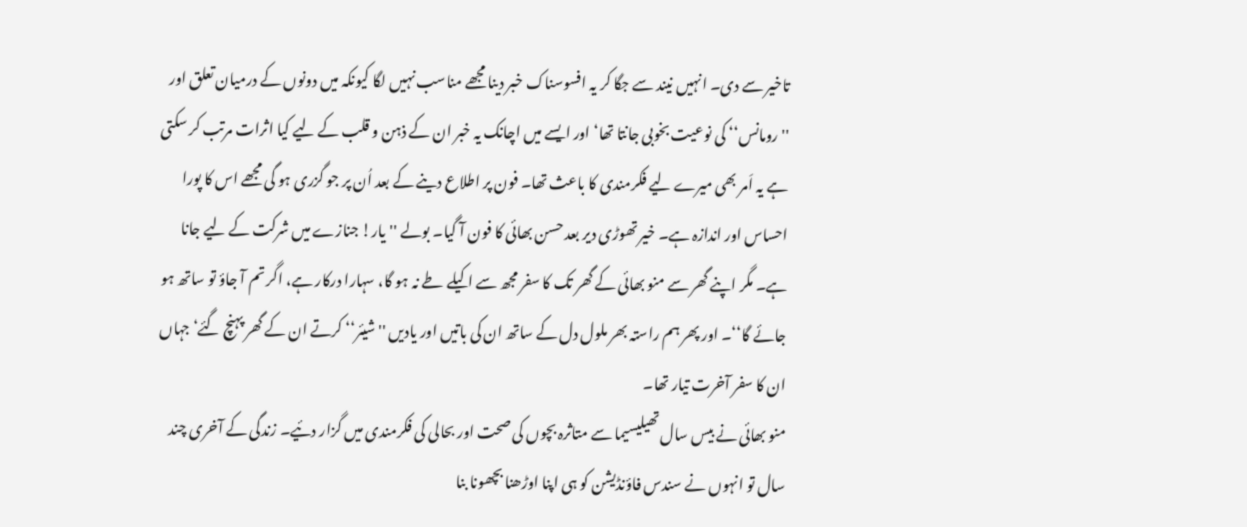تاخیر سے دی۔ انہیں نیند سے جگا کر یہ افسوسناک خبر دینا مجھے مناسب نہیں لگا کیونکہ میں دونوں کے درمیان تعلق اور ''رومانس‘‘ کی نوعیت بخوبی جانتا تھا‘ اور ایسے میں اچانک یہ خبر ان کے ذہن و قلب کے لیے کیا اثرات مرتب کر سکتی ہے یہ اَمر بھی میرے لیے فکرمندی کا باعث تھا۔ فون پر اطلاع دینے کے بعد اُن پر جو گزری ہو گی مجھے اس کا پورا احساس اور اندازہ ہے۔ خیر تھوڑی دیر بعد حسن بھائی کا فون آ گیا۔ بولے ''یار! جنازے میں شرکت کے لیے جانا ہے۔ مگر اپنے گھر سے منو بھائی کے گھر تک کا سفر مجھ سے اکیلے طے نہ ہو گا، سہارا درکار ہے، اگر تم آ جاؤ تو ساتھ ہو جائے گا‘‘۔ اور پھر ہم راستہ بھر ملول دل کے ساتھ ان کی باتیں اور یادیں ''شیئر‘‘ کرتے ان کے گھر پہنچ گئے‘ جہاں ان کا سفر آخرت تیار تھا۔
منو بھائی نے بیس سال تھیلیسیما سے متاثرہ بچوں کی صحت اور بحالی کی فکرمندی میں گزار دئیے۔ زندگی کے آخری چند سال تو انہوں نے سندس فاؤنڈیشن کو ہی اپنا اوڑھنا بچھونا بنا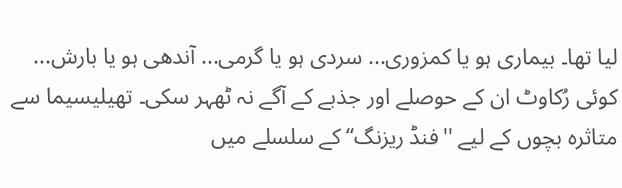لیا تھا۔ بیماری ہو یا کمزوری... سردی ہو یا گرمی... آندھی ہو یا بارش... کوئی رُکاوٹ ان کے حوصلے اور جذبے کے آگے نہ ٹھہر سکی۔ تھیلیسیما سے متاثرہ بچوں کے لیے ''فنڈ ریزنگ‘‘ کے سلسلے میں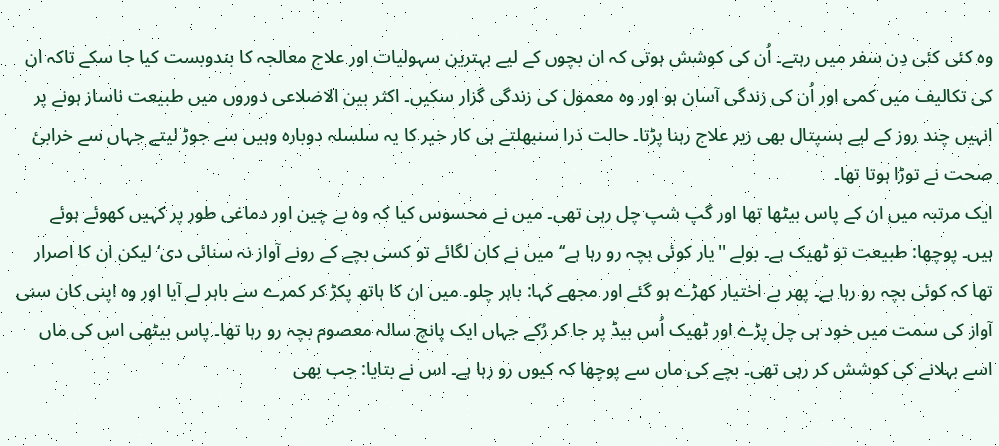وہ کئی کئی دِن سفر میں رہتے۔ اُن کی کوشش ہوتی کہ ان بچوں کے لیے بہترین سہولیات اور علاج معالجہ کا بندوبست کیا جا سکے تاکہ ان کی تکالیف میں کمی اور اُن کی زندگی آسان ہو اور وہ معمول کی زندگی گزار سکیں۔ اکثر بین الاضلاعی دوروں میں طبیعت ناساز ہونے پر انہیں چند روز کے لیے ہسپتال بھی زیر علاج رہنا پڑتا۔ حالت ذرا سنبھلتے ہی کار خیر کا یہ سلسلہ دوبارہ وہیں سے جوڑ لیتے جہاں سے خرابیٔ صحت نے توڑا ہوتا تھا۔
ایک مرتبہ میں ان کے پاس بیٹھا تھا اور گپ شپ چل رہی تھی۔ میں نے محسوس کیا کہ وہ بے چین اور دماغی طور پر کہیں کھوئے ہوئے ہیں۔ پوچھا: طبیعت تو ٹھیک ہے۔ بولے ''یار کوئی بچہ رو رہا ہے‘‘ میں نے کان لگائے تو کسی بچے کے رونے آواز نہ سنائی دی‘ لیکن ان کا اصرار تھا کہ کوئی بچہ رو رہا ہے۔ پھر بے اختیار کھڑے ہو گئے اور مجھے کہا: باہر چلو۔ میں ان کا ہاتھ پکڑ کر کمرے سے باہر لے آیا اور وہ اپنی کان سنی آواز کی سمت میں خود ہی چل پڑے اور ٹھیک اُس بیڈ پر جا کر رُکے جہاں ایک پانچ سالہ معصوم بچہ رو رہا تھا۔ پاس بیٹھی اس کی ماں اسے بہلانے کی کوشش کر رہی تھی۔ بچے کی ماں سے پوچھا کہ کیوں رو رہا ہے۔ اس نے بتایا: جب بھی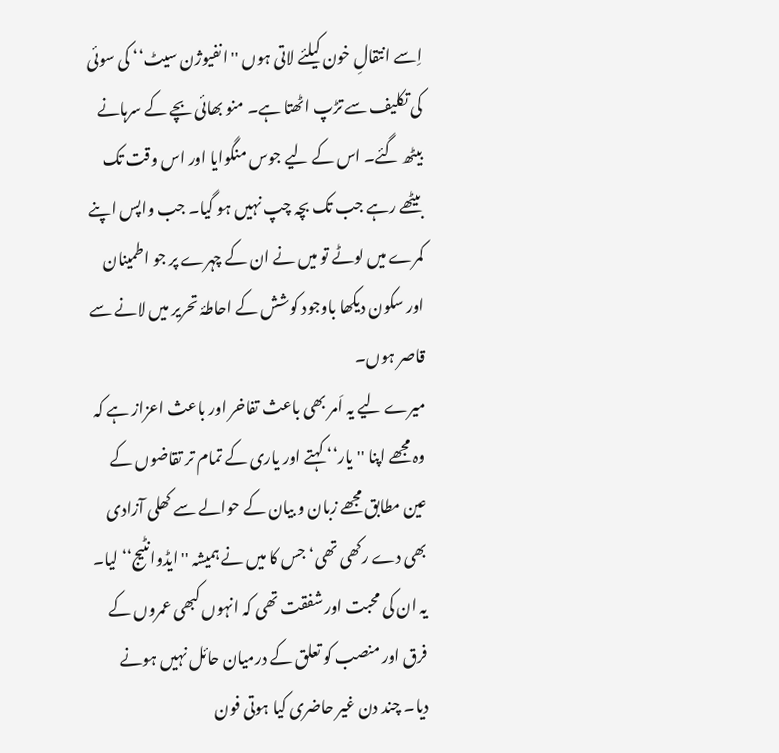اِسے انتقالِ خون کیلئے لاتی ہوں ''انفیوژن سیٹ‘‘ کی سوئی کی تکلیف سے تڑپ اٹھتا ہے۔ منو بھائی بچے کے سرہانے بیٹھ گئے۔ اس کے لیے جوس منگوایا اور اس وقت تک بیٹھے رہے جب تک بچہ چپ نہیں ہو گیا۔ جب واپس اپنے کمرے میں لوٹے تو میں نے ان کے چہرے پر جو اطمینان اور سکون دیکھا باوجود کوشش کے احاطۂ تحریر میں لانے سے قاصر ہوں۔
میرے لیے یہ اَمر بھی باعث تفاخر اور باعث اعزاز ہے کہ وہ مجھے اپنا ''یار‘‘ کہتے اور یاری کے تمام تر تقاضوں کے عین مطابق مجھے زبان و بیان کے حوالے سے کھلی آزادی بھی دے رکھی تھی‘ جس کا میں نے ہمیشہ ''ایڈوانٹیج‘‘ لیا۔ یہ ان کی محبت اور شفقت تھی کہ انہوں کبھی عمروں کے فرق اور منصب کو تعلق کے درمیان حائل نہیں ہونے دیا۔ چند دن غیر حاضری کیا ہوتی فون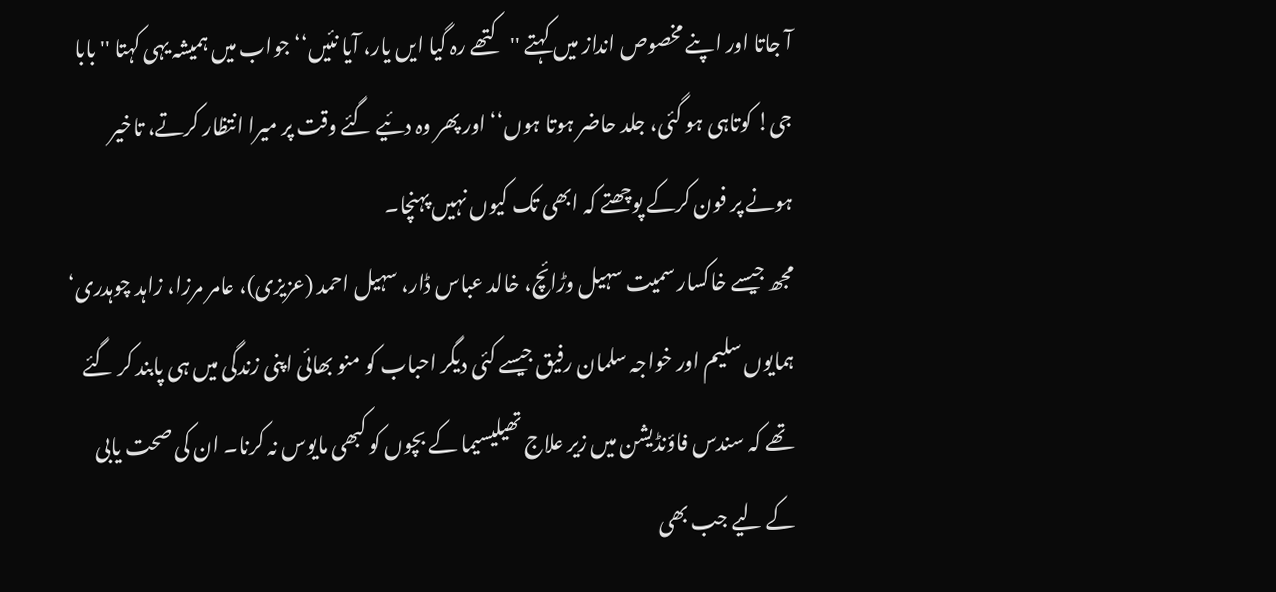آ جاتا اور اپنے مخصوص انداز میں کہتے ''کتھے رہ گیا ایں یار، آیا نئیں‘‘ جواب میں ہمیشہ یہی کہتا ''بابا جی! کوتاہی ہو گئی، جلد حاضر ہوتا ہوں‘‘ اور پھر وہ دئیے گئے وقت پر میرا انتظار کرتے، تاخیر ہونے پر فون کرکے پوچھتے کہ ابھی تک کیوں نہیں پہنچا۔
مجھ جیسے خاکسار سمیت سہیل وڑائچ، خالد عباس ڈار، سہیل احمد (عزیزی)، عامر مرزا، زاہد چوہدری‘ ہمایوں سلیم اور خواجہ سلمان رفیق جیسے کئی دیگر احباب کو منو بھائی اپنی زندگی میں ہی پابند کر گئے تھے کہ سندس فاؤنڈیشن میں زیر علاج تھیلیسیما کے بچوں کو کبھی مایوس نہ کرنا۔ ان کی صحت یابی کے لیے جب بھی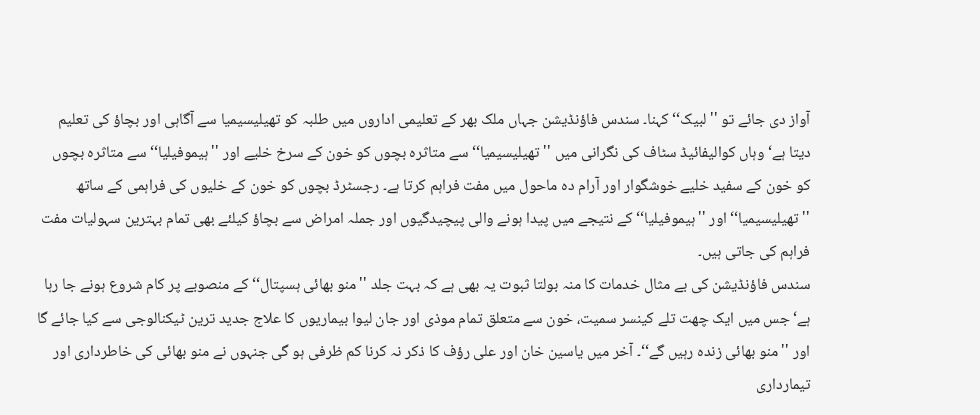آواز دی جائے تو ''لبیک‘‘ کہنا۔ سندس فاؤنڈیشن جہاں ملک بھر کے تعلیمی اداروں میں طلبہ کو تھیلیسیمیا سے آگاہی اور بچاؤ کی تعلیم دیتا ہے‘ وہاں کوالیفائیڈ سٹاف کی نگرانی میں ''تھیلیسیمیا‘‘ سے متاثرہ بچوں کو خون کے سرخ خلیے اور ''ہیموفیلیا‘‘ سے متاثرہ بچوں کو خون کے سفید خلیے خوشگوار اور آرام دہ ماحول میں مفت فراہم کرتا ہے۔ رجسٹرڈ بچوں کو خون کے خلیوں کی فراہمی کے ساتھ ''تھیلیسیمیا‘‘ اور ''ہیموفیلیا‘‘ کے نتیجے میں پیدا ہونے والی پیچیدگیوں اور جملہ امراض سے بچاؤ کیلئے بھی تمام بہترین سہولیات مفت فراہم کی جاتی ہیں۔
سندس فاؤنڈیشن کی بے مثال خدمات کا منہ بولتا ثبوت یہ بھی ہے کہ بہت جلد ''منو بھائی ہسپتال‘‘ کے منصوبے پر کام شروع ہونے جا رہا ہے‘ جس میں ایک چھت تلے کینسر سمیت، خون سے متعلق تمام موذی اور جان لیوا بیماریوں کا علاج جدید ترین ٹیکنالوجی سے کیا جائے گا اور ''منو بھائی زندہ رہیں گے‘‘۔ آخر میں یاسین خان اور علی رؤف کا ذکر نہ کرنا کم ظرفی ہو گی جنہوں نے منو بھائی کی خاطرداری اور تیمارداری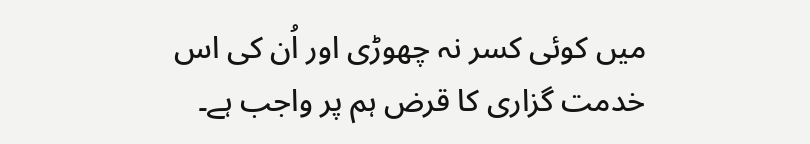میں کوئی کسر نہ چھوڑی اور اُن کی اس خدمت گزاری کا قرض ہم پر واجب ہے۔